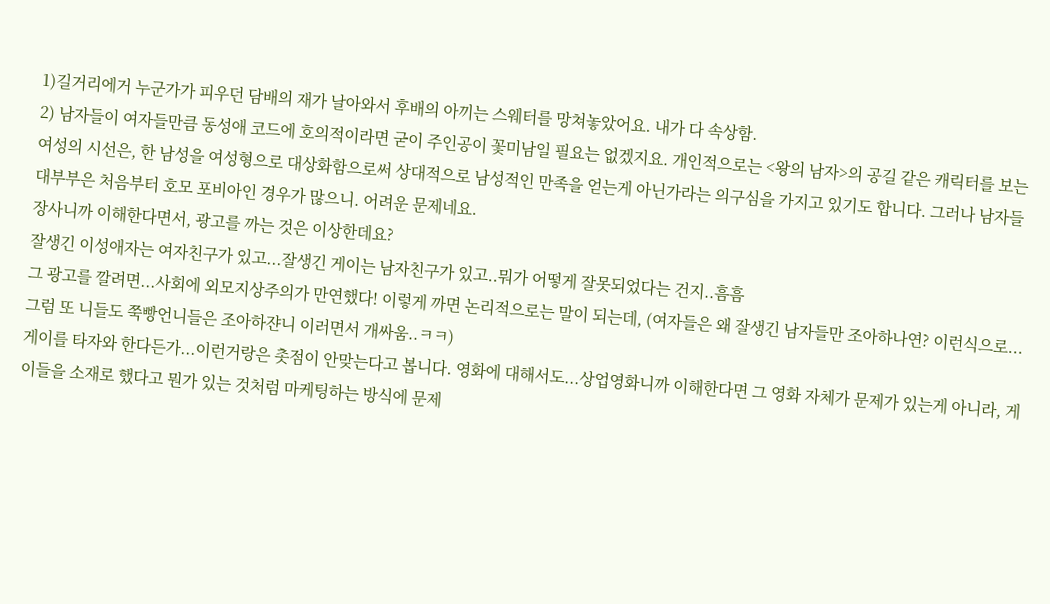1)길거리에거 누군가가 피우던 담배의 재가 날아와서 후배의 아끼는 스웨터를 망쳐놓았어요. 내가 다 속상함.
2) 남자들이 여자들만큼 동성애 코드에 호의적이라면 굳이 주인공이 꽃미남일 필요는 없겠지요. 개인적으로는 <왕의 남자>의 공길 같은 캐릭터를 보는 여성의 시선은, 한 남성을 여성형으로 대상화함으로써 상대적으로 남성적인 만족을 얻는게 아닌가라는 의구심을 가지고 있기도 합니다. 그러나 남자들 대부부은 처음부터 호모 포비아인 경우가 많으니. 어려운 문제네요.
장사니까 이해한다면서, 광고를 까는 것은 이상한데요?
잘생긴 이성애자는 여자친구가 있고...잘생긴 게이는 남자친구가 있고..뭐가 어떻게 잘못되었다는 건지..흠흠
그 광고를 깔려면...사회에 외모지상주의가 만연했다! 이렇게 까면 논리적으로는 말이 되는데, (여자들은 왜 잘생긴 남자들만 조아하나연? 이런식으로...그럼 또 니들도 쭉빵언니들은 조아하쟌니 이러면서 개싸움..ㅋㅋ)
게이를 타자와 한다든가...이런거랑은 촛점이 안맞는다고 봅니다. 영화에 대해서도...상업영화니까 이해한다면 그 영화 자체가 문제가 있는게 아니라, 게이들을 소재로 했다고 뭔가 있는 것처럼 마케팅하는 방식에 문제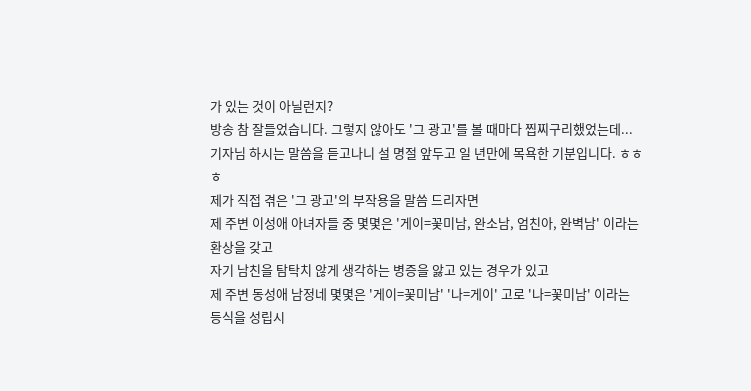가 있는 것이 아닐런지?
방송 참 잘들었습니다. 그렇지 않아도 '그 광고'를 볼 때마다 찝찌구리했었는데...
기자님 하시는 말씀을 듣고나니 설 명절 앞두고 일 년만에 목욕한 기분입니다. ㅎㅎㅎ
제가 직접 겪은 '그 광고'의 부작용을 말씀 드리자면
제 주변 이성애 아녀자들 중 몇몇은 '게이=꽃미남, 완소남, 엄친아, 완벽남' 이라는 환상을 갖고
자기 남친을 탐탁치 않게 생각하는 병증을 앓고 있는 경우가 있고
제 주변 동성애 남정네 몇몇은 '게이=꽃미남' '나=게이' 고로 '나=꽃미남' 이라는 등식을 성립시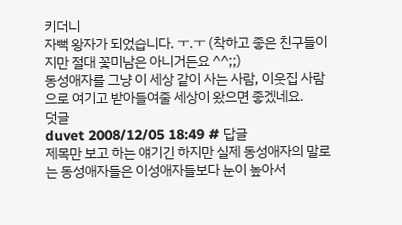키더니
자뻑 왕자가 되었습니다. ㅜ.ㅜ (착하고 좋은 친구들이지만 절대 꽃미남은 아니거든요 ^^;;)
동성애자를 그냥 이 세상 같이 사는 사람, 이웃집 사람으로 여기고 받아들여줄 세상이 왔으면 좋겠네요.
덧글
duvet 2008/12/05 18:49 # 답글
제목만 보고 하는 얘기긴 하지만 실제 동성애자의 말로는 동성애자들은 이성애자들보다 눈이 높아서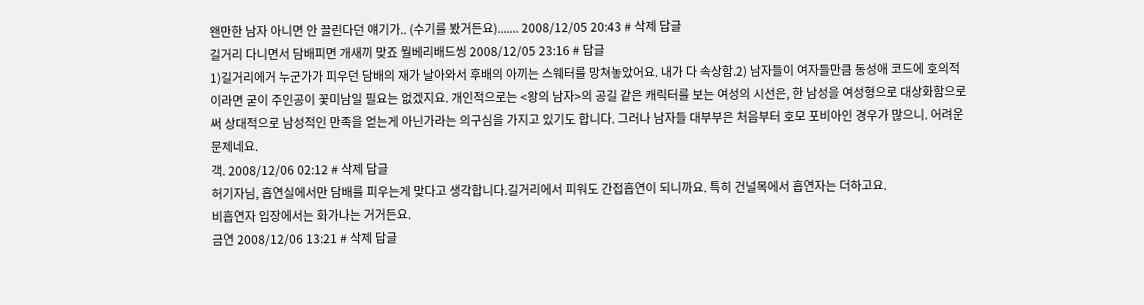왠만한 남자 아니면 안 끌린다던 얘기가.. (수기를 봤거든요)....... 2008/12/05 20:43 # 삭제 답글
길거리 다니면서 담배피면 개새끼 맞죠 뭘베리배드씽 2008/12/05 23:16 # 답글
1)길거리에거 누군가가 피우던 담배의 재가 날아와서 후배의 아끼는 스웨터를 망쳐놓았어요. 내가 다 속상함.2) 남자들이 여자들만큼 동성애 코드에 호의적이라면 굳이 주인공이 꽃미남일 필요는 없겠지요. 개인적으로는 <왕의 남자>의 공길 같은 캐릭터를 보는 여성의 시선은, 한 남성을 여성형으로 대상화함으로써 상대적으로 남성적인 만족을 얻는게 아닌가라는 의구심을 가지고 있기도 합니다. 그러나 남자들 대부부은 처음부터 호모 포비아인 경우가 많으니. 어려운 문제네요.
객. 2008/12/06 02:12 # 삭제 답글
허기자님, 흡연실에서만 담배를 피우는게 맞다고 생각합니다.길거리에서 피워도 간접흡연이 되니까요. 특히 건널목에서 흡연자는 더하고요.
비흡연자 입장에서는 화가나는 거거든요.
금연 2008/12/06 13:21 # 삭제 답글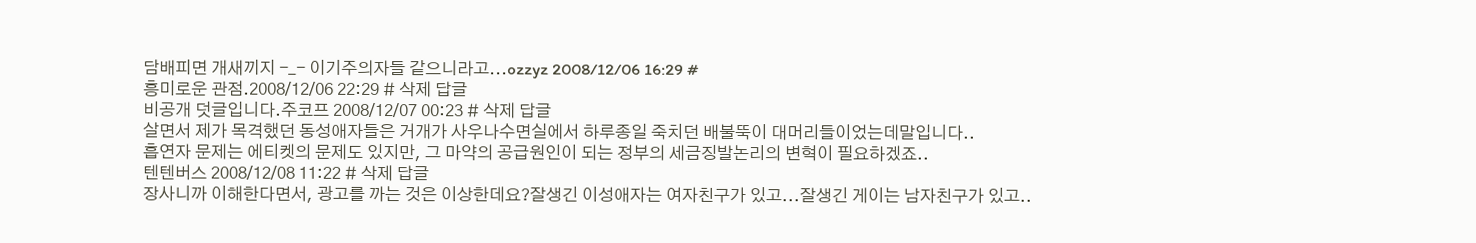담배피면 개새끼지 -_- 이기주의자들 같으니라고...ozzyz 2008/12/06 16:29 #
흥미로운 관점.2008/12/06 22:29 # 삭제 답글
비공개 덧글입니다.주코프 2008/12/07 00:23 # 삭제 답글
살면서 제가 목격했던 동성애자들은 거개가 사우나수면실에서 하루종일 죽치던 배불뚝이 대머리들이었는데말입니다..
흡연자 문제는 에티켓의 문제도 있지만, 그 마약의 공급원인이 되는 정부의 세금징발논리의 변혁이 필요하겠죠..
텐텐버스 2008/12/08 11:22 # 삭제 답글
장사니까 이해한다면서, 광고를 까는 것은 이상한데요?잘생긴 이성애자는 여자친구가 있고...잘생긴 게이는 남자친구가 있고..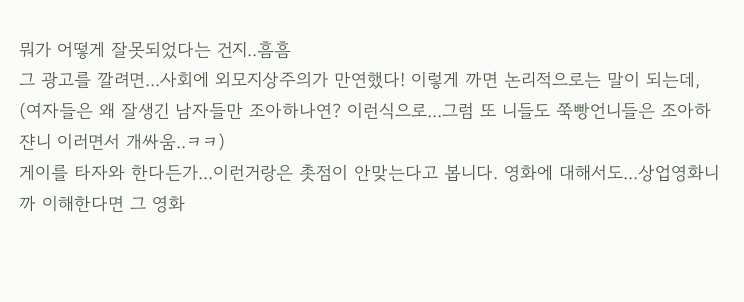뭐가 어떻게 잘못되었다는 건지..흠흠
그 광고를 깔려면...사회에 외모지상주의가 만연했다! 이렇게 까면 논리적으로는 말이 되는데, (여자들은 왜 잘생긴 남자들만 조아하나연? 이런식으로...그럼 또 니들도 쭉빵언니들은 조아하쟌니 이러면서 개싸움..ㅋㅋ)
게이를 타자와 한다든가...이런거랑은 촛점이 안맞는다고 봅니다. 영화에 대해서도...상업영화니까 이해한다면 그 영화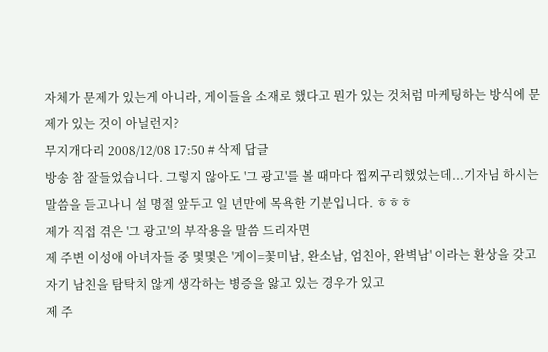자체가 문제가 있는게 아니라, 게이들을 소재로 했다고 뭔가 있는 것처럼 마케팅하는 방식에 문제가 있는 것이 아닐런지?
무지개다리 2008/12/08 17:50 # 삭제 답글
방송 참 잘들었습니다. 그렇지 않아도 '그 광고'를 볼 때마다 찝찌구리했었는데...기자님 하시는 말씀을 듣고나니 설 명절 앞두고 일 년만에 목욕한 기분입니다. ㅎㅎㅎ
제가 직접 겪은 '그 광고'의 부작용을 말씀 드리자면
제 주변 이성애 아녀자들 중 몇몇은 '게이=꽃미남, 완소남, 엄친아, 완벽남' 이라는 환상을 갖고
자기 남친을 탐탁치 않게 생각하는 병증을 앓고 있는 경우가 있고
제 주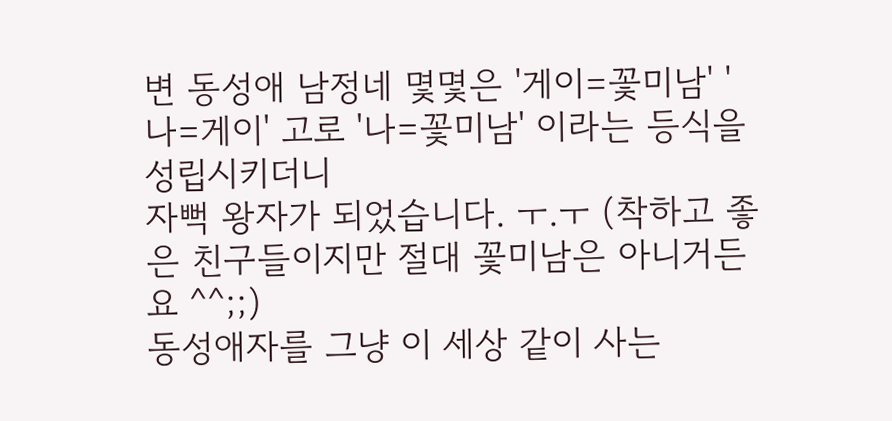변 동성애 남정네 몇몇은 '게이=꽃미남' '나=게이' 고로 '나=꽃미남' 이라는 등식을 성립시키더니
자뻑 왕자가 되었습니다. ㅜ.ㅜ (착하고 좋은 친구들이지만 절대 꽃미남은 아니거든요 ^^;;)
동성애자를 그냥 이 세상 같이 사는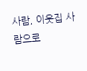사람, 이웃집 사람으로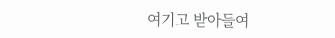여기고 받아들여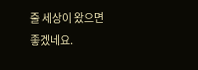줄 세상이 왔으면 좋겠네요.